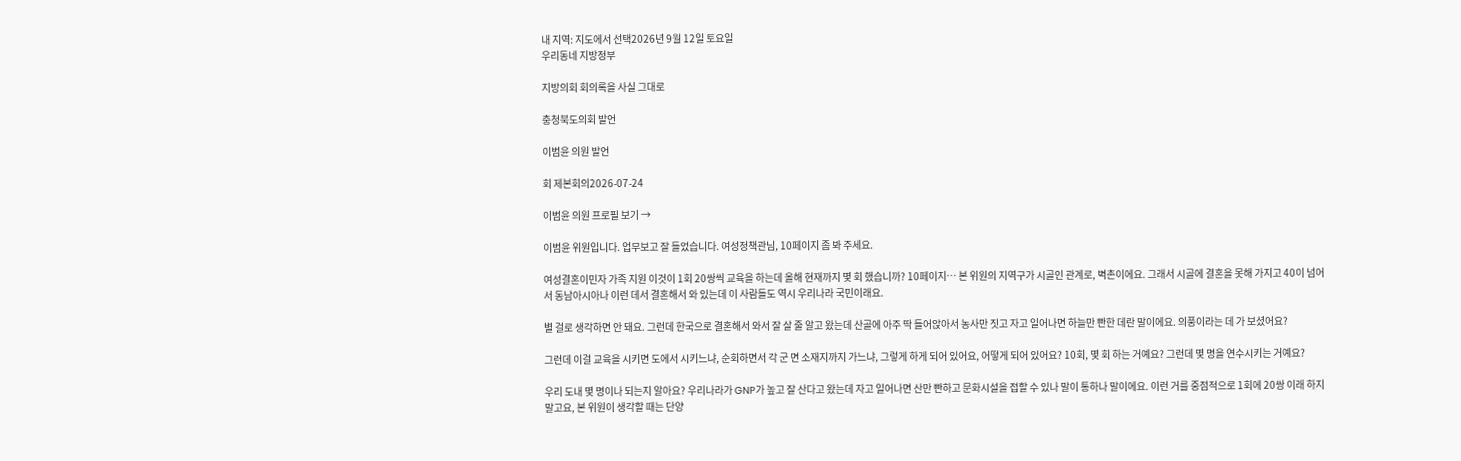내 지역: 지도에서 선택2026년 9월 12일 토요일
우리동네 지방정부

지방의회 회의록을 사실 그대로

충청북도의회 발언

이범윤 의원 발언

회 제본회의2026-07-24

이범윤 의원 프로필 보기 →

이범윤 위원입니다. 업무보고 잘 들었습니다. 여성정책관님, 10페이지 좀 봐 주세요.

여성결혼이민자 가족 지원 이것이 1회 20쌍씩 교육을 하는데 올해 현재까지 몇 회 했습니까? 10페이지… 본 위원의 지역구가 시골인 관계로, 벽촌이에요. 그래서 시골에 결혼을 못해 가지고 40이 넘어서 동남아시아나 이런 데서 결혼해서 와 있는데 이 사람들도 역시 우리나라 국민이래요.

별 걸로 생각하면 안 돼요. 그런데 한국으로 결혼해서 와서 잘 살 줄 알고 왔는데 산골에 아주 딱 들어앉아서 농사만 짓고 자고 일어나면 하늘만 빤한 데란 말이에요. 의풍이라는 데 가 보셨어요?

그런데 이걸 교육을 시키면 도에서 시키느냐, 순회하면서 각 군 면 소재지까지 가느냐, 그렇게 하게 되어 있어요, 어떻게 되어 있어요? 10회, 몇 회 하는 거예요? 그런데 몇 명을 연수시키는 거예요?

우리 도내 몇 명이나 되는지 알아요? 우리나라가 GNP가 높고 잘 산다고 왔는데 자고 일어나면 산만 빤하고 문화시설을 접할 수 있나 말이 통하나 말이에요. 이런 거를 중점적으로 1회에 20쌍 이래 하지 말고요, 본 위원이 생각할 때는 단양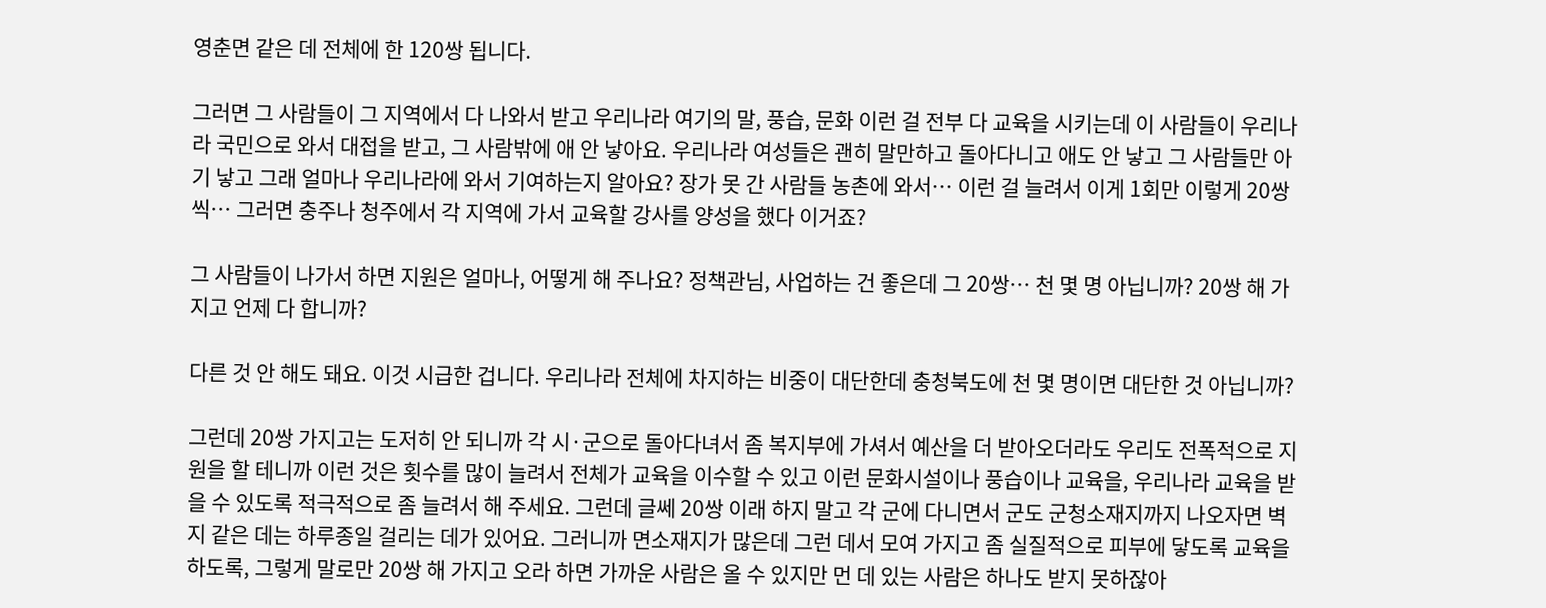영춘면 같은 데 전체에 한 120쌍 됩니다.

그러면 그 사람들이 그 지역에서 다 나와서 받고 우리나라 여기의 말, 풍습, 문화 이런 걸 전부 다 교육을 시키는데 이 사람들이 우리나라 국민으로 와서 대접을 받고, 그 사람밖에 애 안 낳아요. 우리나라 여성들은 괜히 말만하고 돌아다니고 애도 안 낳고 그 사람들만 아기 낳고 그래 얼마나 우리나라에 와서 기여하는지 알아요? 장가 못 간 사람들 농촌에 와서… 이런 걸 늘려서 이게 1회만 이렇게 20쌍씩… 그러면 충주나 청주에서 각 지역에 가서 교육할 강사를 양성을 했다 이거죠?

그 사람들이 나가서 하면 지원은 얼마나, 어떻게 해 주나요? 정책관님, 사업하는 건 좋은데 그 20쌍… 천 몇 명 아닙니까? 20쌍 해 가지고 언제 다 합니까?

다른 것 안 해도 돼요. 이것 시급한 겁니다. 우리나라 전체에 차지하는 비중이 대단한데 충청북도에 천 몇 명이면 대단한 것 아닙니까?

그런데 20쌍 가지고는 도저히 안 되니까 각 시·군으로 돌아다녀서 좀 복지부에 가셔서 예산을 더 받아오더라도 우리도 전폭적으로 지원을 할 테니까 이런 것은 횟수를 많이 늘려서 전체가 교육을 이수할 수 있고 이런 문화시설이나 풍습이나 교육을, 우리나라 교육을 받을 수 있도록 적극적으로 좀 늘려서 해 주세요. 그런데 글쎄 20쌍 이래 하지 말고 각 군에 다니면서 군도 군청소재지까지 나오자면 벽지 같은 데는 하루종일 걸리는 데가 있어요. 그러니까 면소재지가 많은데 그런 데서 모여 가지고 좀 실질적으로 피부에 닿도록 교육을 하도록, 그렇게 말로만 20쌍 해 가지고 오라 하면 가까운 사람은 올 수 있지만 먼 데 있는 사람은 하나도 받지 못하잖아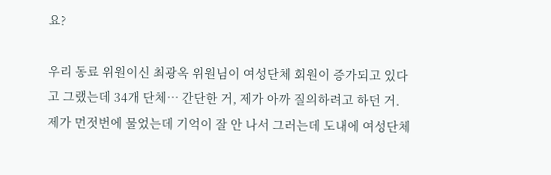요?

우리 동료 위원이신 최광옥 위원님이 여성단체 회원이 증가되고 있다고 그랬는데 34개 단체… 간단한 거, 제가 아까 질의하려고 하던 거. 제가 먼젓번에 물었는데 기억이 잘 안 나서 그러는데 도내에 여성단체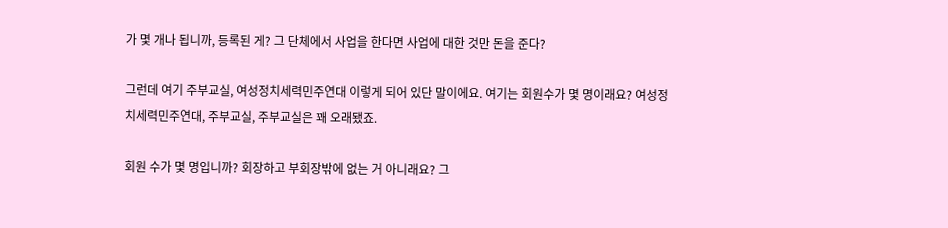가 몇 개나 됩니까, 등록된 게? 그 단체에서 사업을 한다면 사업에 대한 것만 돈을 준다?

그런데 여기 주부교실, 여성정치세력민주연대 이렇게 되어 있단 말이에요. 여기는 회원수가 몇 명이래요? 여성정치세력민주연대, 주부교실, 주부교실은 꽤 오래됐죠.

회원 수가 몇 명입니까? 회장하고 부회장밖에 없는 거 아니래요? 그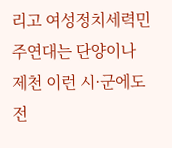리고 여성정치세력민주연대는 단양이나 제천 이런 시·군에도 전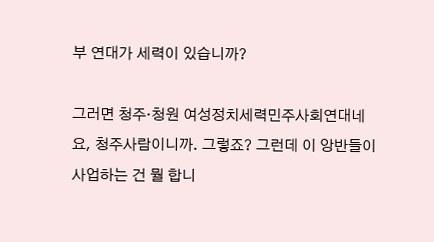부 연대가 세력이 있습니까?

그러면 청주·청원 여성정치세력민주사회연대네요, 청주사람이니까. 그렇죠? 그런데 이 앙반들이 사업하는 건 뭘 합니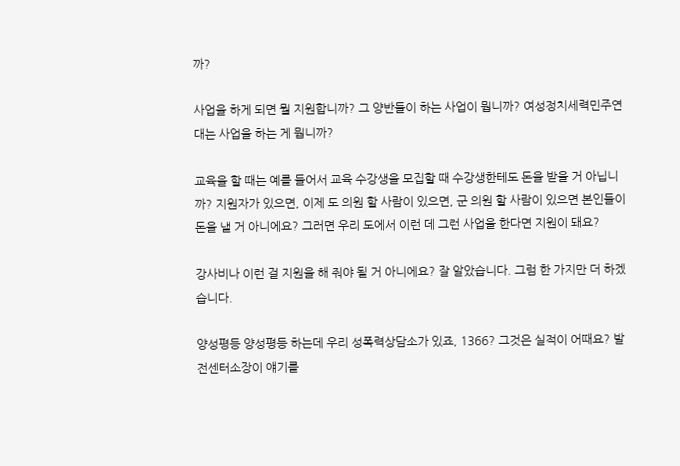까?

사업을 하게 되면 뭘 지원합니까? 그 양반들이 하는 사업이 뭡니까? 여성정치세력민주연대는 사업을 하는 게 뭡니까?

교육을 할 때는 예를 들어서 교육 수강생을 모집할 때 수강생한테도 돈을 받을 거 아닙니까? 지원자가 있으면, 이제 도 의원 할 사람이 있으면, 군 의원 할 사람이 있으면 본인들이 돈을 낼 거 아니에요? 그러면 우리 도에서 이런 데 그런 사업을 한다면 지원이 돼요?

강사비나 이런 걸 지원을 해 줘야 될 거 아니에요? 잘 알았습니다. 그럼 한 가지만 더 하겠습니다.

양성평등 양성평등 하는데 우리 성폭력상담소가 있죠, 1366? 그것은 실적이 어때요? 발전센터소장이 얘기를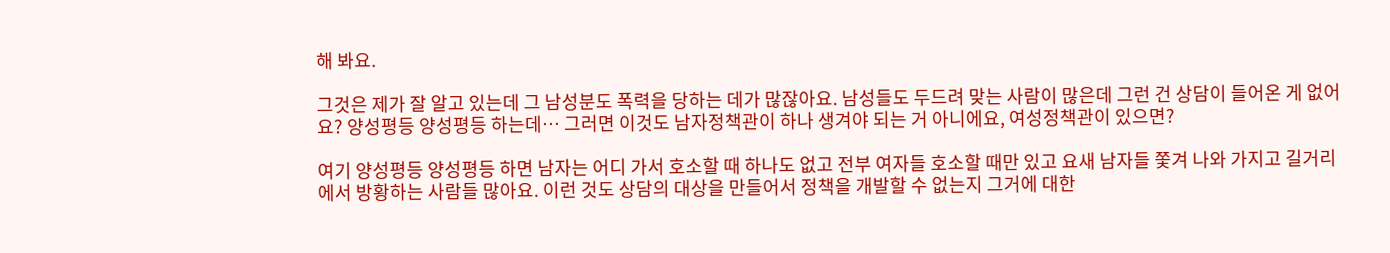해 봐요.

그것은 제가 잘 알고 있는데 그 남성분도 폭력을 당하는 데가 많잖아요. 남성들도 두드려 맞는 사람이 많은데 그런 건 상담이 들어온 게 없어요? 양성평등 양성평등 하는데… 그러면 이것도 남자정책관이 하나 생겨야 되는 거 아니에요, 여성정책관이 있으면?

여기 양성평등 양성평등 하면 남자는 어디 가서 호소할 때 하나도 없고 전부 여자들 호소할 때만 있고 요새 남자들 쫓겨 나와 가지고 길거리에서 방황하는 사람들 많아요. 이런 것도 상담의 대상을 만들어서 정책을 개발할 수 없는지 그거에 대한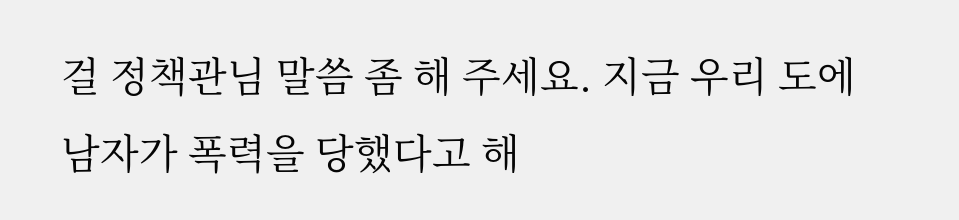걸 정책관님 말씀 좀 해 주세요. 지금 우리 도에 남자가 폭력을 당했다고 해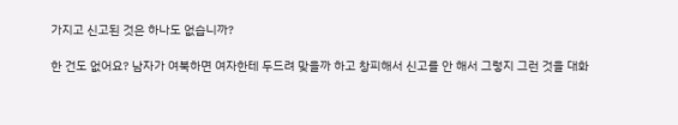가지고 신고된 것은 하나도 없습니까?

한 건도 없어요? 남자가 여북하면 여자한테 두드려 맞을까 하고 창피해서 신고를 안 해서 그렇지 그런 것을 대화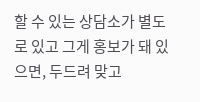할 수 있는 상담소가 별도로 있고 그게 홍보가 돼 있으면, 두드려 맞고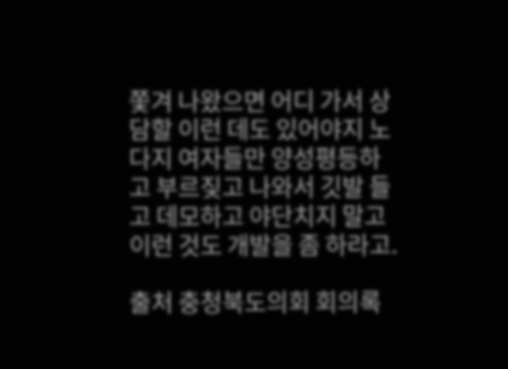쫓겨 나왔으면 어디 가서 상담할 이런 데도 있어야지 노다지 여자들만 양성평등하고 부르짖고 나와서 깃발 들고 데모하고 야단치지 말고 이런 것도 개발을 좀 하라고.

출처 충청북도의회 회의록